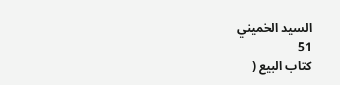السيد الخميني
51
كتاب البيع (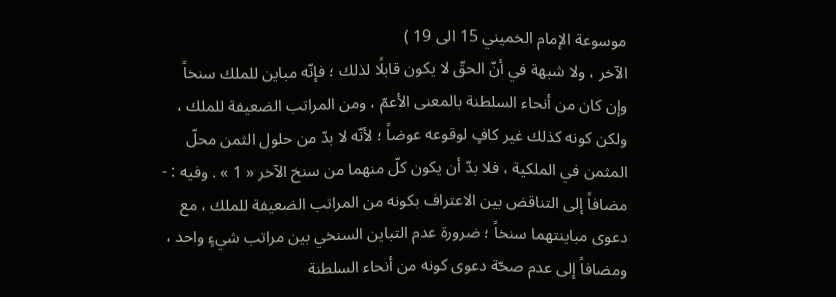موسوعة الإمام الخميني 15 الى 19 )
الآخر ، ولا شبهة في أنّ الحقّ لا يكون قابلًا لذلك ؛ فإنّه مباين للملك سنخاً وإن كان من أنحاء السلطنة بالمعنى الأعمّ ، ومن المراتب الضعيفة للملك ، ولكن كونه كذلك غير كافٍ لوقوعه عوضاً ؛ لأنّه لا بدّ من حلول الثمن محلّ المثمن في الملكية ، فلا بدّ أن يكون كلّ منهما من سنخ الآخر « 1 » . وفيه : - مضافاً إلى التناقض بين الاعتراف بكونه من المراتب الضعيفة للملك ، مع دعوى مباينتهما سنخاً ؛ ضرورة عدم التباين السنخي بين مراتب شيءٍ واحد ، ومضافاً إلى عدم صحّة دعوى كونه من أنحاء السلطنة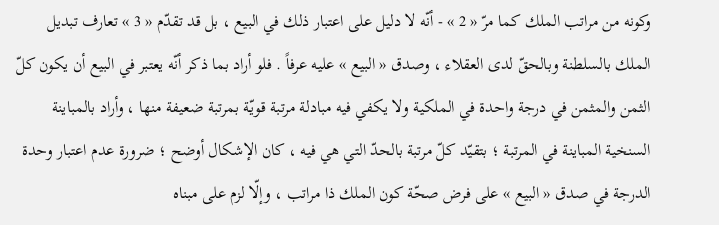وكونه من مراتب الملك كما مرّ « 2 » - أنّه لا دليل على اعتبار ذلك في البيع ، بل قد تقدّم « 3 » تعارف تبديل الملك بالسلطنة وبالحقّ لدى العقلاء ، وصدق « البيع » عليه عرفاً . فلو أراد بما ذكر أنّه يعتبر في البيع أن يكون كلّ الثمن والمثمن في درجة واحدة في الملكية ولا يكفي فيه مبادلة مرتبة قويّة بمرتبة ضعيفة منها ، وأراد بالمباينة السنخية المباينة في المرتبة ؛ بتقيّد كلّ مرتبة بالحدّ التي هي فيه ، كان الإشكال أوضح ؛ ضرورة عدم اعتبار وحدة الدرجة في صدق « البيع » على فرض صحّة كون الملك ذا مراتب ، وإلّا لزم على مبناه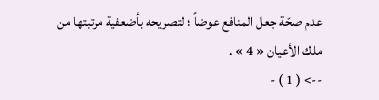عدم صحّة جعل المنافع عوضاً ؛ لتصريحه بأضعفية مرتبتها من ملك الأعيان « 4 » .
--> ( 1 ) -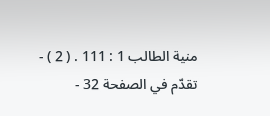منية الطالب 1 : 111 . ( 2 ) - تقدّم في الصفحة 32 -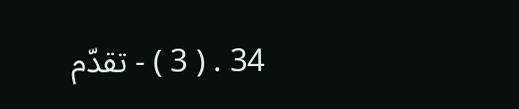34 . ( 3 ) - تقدّم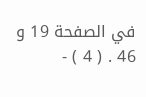في الصفحة 19 و 46 . ( 4 ) -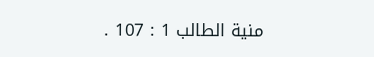منية الطالب 1 : 107 .